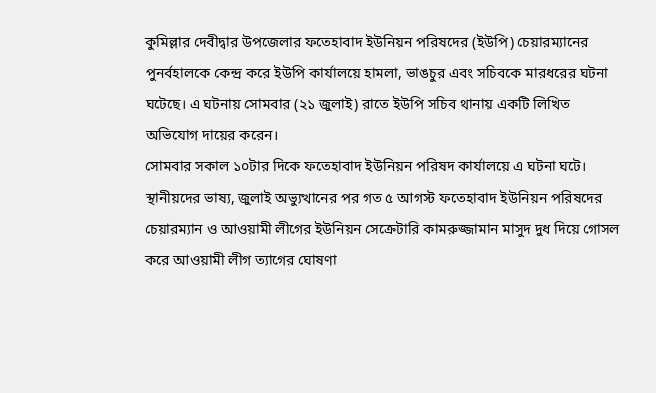কুমিল্লার দেবীদ্বার উপজেলার ফতেহাবাদ ইউনিয়ন পরিষদের (ইউপি) চেয়ারম্যানের পুনর্বহালকে কেন্দ্র করে ইউপি কার্যালয়ে হামলা, ভাঙচুর এবং সচিবকে মারধরের ঘটনা ঘটেছে। এ ঘটনায় সোমবার (২১ জুলাই) রাতে ইউপি সচিব থানায় একটি লিখিত অভিযোগ দায়ের করেন।
সোমবার সকাল ১০টার দিকে ফতেহাবাদ ইউনিয়ন পরিষদ কার্যালয়ে এ ঘটনা ঘটে।
স্থানীয়দের ভাষ্য, জুলাই অভ্যুত্থানের পর গত ৫ আগস্ট ফতেহাবাদ ইউনিয়ন পরিষদের চেয়ারম্যান ও আওয়ামী লীগের ইউনিয়ন সেক্রেটারি কামরুজ্জামান মাসুদ দুধ দিয়ে গোসল করে আওয়ামী লীগ ত্যাগের ঘোষণা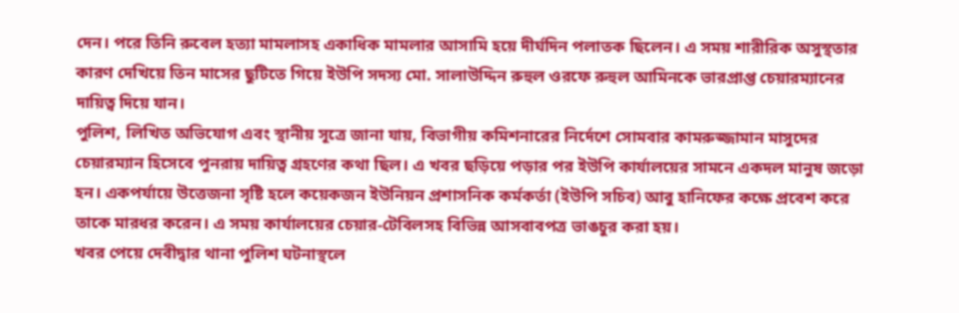দেন। পরে তিনি রুবেল হত্যা মামলাসহ একাধিক মামলার আসামি হয়ে দীর্ঘদিন পলাতক ছিলেন। এ সময় শারীরিক অসুস্থতার কারণ দেখিয়ে তিন মাসের ছুটিতে গিয়ে ইউপি সদস্য মো. সালাউদ্দিন রুহুল ওরফে রুহুল আমিনকে ভারপ্রাপ্ত চেয়ারম্যানের দায়িত্ব দিয়ে যান।
পুলিশ, লিখিত অভিযোগ এবং স্থানীয় সূত্রে জানা যায়, বিভাগীয় কমিশনারের নির্দেশে সোমবার কামরুজ্জামান মাসুদের চেয়ারম্যান হিসেবে পুনরায় দায়িত্ব গ্রহণের কথা ছিল। এ খবর ছড়িয়ে পড়ার পর ইউপি কার্যালয়ের সামনে একদল মানুষ জড়ো হন। একপর্যায়ে উত্তেজনা সৃষ্টি হলে কয়েকজন ইউনিয়ন প্রশাসনিক কর্মকর্তা (ইউপি সচিব) আবু হানিফের কক্ষে প্রবেশ করে তাকে মারধর করেন। এ সময় কার্যালয়ের চেয়ার-টেবিলসহ বিভিন্ন আসবাবপত্র ভাঙচুর করা হয়।
খবর পেয়ে দেবীদ্বার থানা পুলিশ ঘটনাস্থলে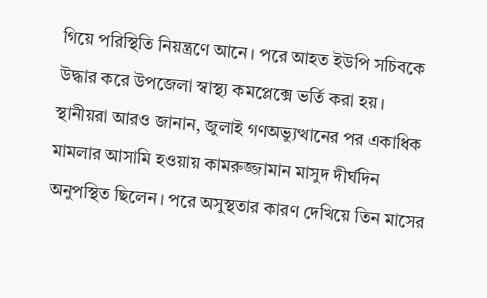গিয়ে পরিস্থিতি নিয়ন্ত্রণে আনে। পরে আহত ইউপি সচিবকে উদ্ধার করে উপজেলা স্বাস্থ্য কমপ্লেক্সে ভর্তি করা হয়।
স্থানীয়রা আরও জানান, জুলাই গণঅভ্যুত্থানের পর একাধিক মামলার আসামি হওয়ায় কামরুজ্জামান মাসুদ দীর্ঘদিন অনুপস্থিত ছিলেন। পরে অসুস্থতার কারণ দেখিয়ে তিন মাসের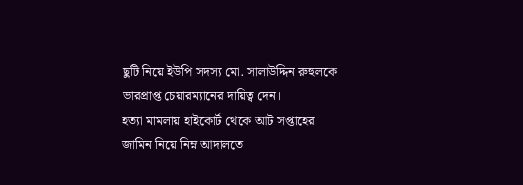ছুটি নিয়ে ইউপি সদস্য মো. সালাউদ্দিন রুহুলকে ভারপ্রাপ্ত চেয়ারম্যানের দায়িত্ব দেন।
হত্যা মামলায় হাইকোর্ট থেকে আট সপ্তাহের জামিন নিয়ে নিম্ন আদালতে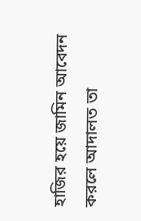হাজির হয়ে জামিন আবেদন করলে আদালত তা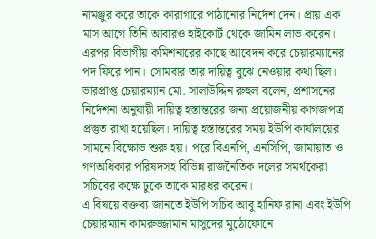নামঞ্জুর করে তাকে কারাগারে পাঠানোর নির্দেশ দেন। প্রায় এক মাস আগে তিনি আবারও হাইকোর্ট থেকে জামিন লাভ করেন। এরপর বিভাগীয় কমিশনারের কাছে আবেদন করে চেয়ারম্যানের পদ ফিরে পান। সোমবার তার দায়িত্ব বুঝে নেওয়ার কথা ছিল।
ভারপ্রাপ্ত চেয়ারম্যান মো. সালাউদ্দিন রুহুল বলেন, প্রশাসনের নির্দেশনা অনুযায়ী দায়িত্ব হস্তান্তরের জন্য প্রয়োজনীয় কাগজপত্র প্রস্তুত রাখা হয়েছিল। দায়িত্ব হস্তান্তরের সময় ইউপি কার্যালয়ের সামনে বিক্ষোভ শুরু হয়। পরে বিএনপি, এনসিপি, জামায়াত ও গণঅধিকার পরিষদসহ বিভিন্ন রাজনৈতিক দলের সমর্থকেরা সচিবের কক্ষে ঢুকে তাকে মারধর করেন।
এ বিষয়ে বক্তব্য জানতে ইউপি সচিব আবু হানিফ রানা এবং ইউপি চেয়ারম্যান কামরুজ্জামান মাসুদের মুঠোফোনে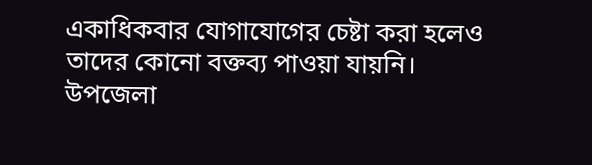একাধিকবার যোগাযোগের চেষ্টা করা হলেও তাদের কোনো বক্তব্য পাওয়া যায়নি।
উপজেলা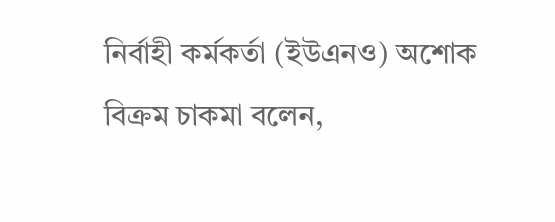নির্বাহী কর্মকর্তা (ইউএনও) অশোক বিক্রম চাকমা বলেন,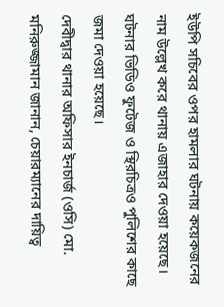ইউপি সচিবের ওপর হামলার ঘটনায় কয়েকজনের নাম উল্লেখ করে থানায় এজাহার দেওয়া হয়েছে। ঘটনার ভিডিও ফুটেজ ও স্থিরচিত্রও পুলিশের কাছে জমা দেওয়া হয়েছে।
দেবীদ্বার থানার অফিসার ইনচার্জ (ওসি) মো. মনিরুজ্জামান জানান, চেয়ারম্যানের দায়িত্ব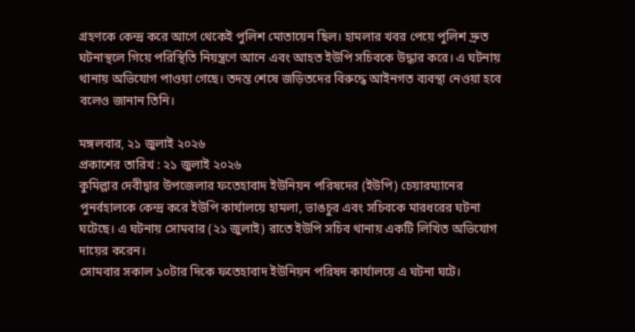গ্রহণকে কেন্দ্র করে আগে থেকেই পুলিশ মোতায়েন ছিল। হামলার খবর পেয়ে পুলিশ দ্রুত ঘটনাস্থলে গিয়ে পরিস্থিতি নিয়ন্ত্রণে আনে এবং আহত ইউপি সচিবকে উদ্ধার করে। এ ঘটনায় থানায় অভিযোগ পাওয়া গেছে। তদন্ত শেষে জড়িতদের বিরুদ্ধে আইনগত ব্যবস্থা নেওয়া হবে বলেও জানান তিনি।

মঙ্গলবার, ২১ জুলাই ২০২৬
প্রকাশের তারিখ : ২১ জুলাই ২০২৬
কুমিল্লার দেবীদ্বার উপজেলার ফতেহাবাদ ইউনিয়ন পরিষদের (ইউপি) চেয়ারম্যানের পুনর্বহালকে কেন্দ্র করে ইউপি কার্যালয়ে হামলা, ভাঙচুর এবং সচিবকে মারধরের ঘটনা ঘটেছে। এ ঘটনায় সোমবার (২১ জুলাই) রাতে ইউপি সচিব থানায় একটি লিখিত অভিযোগ দায়ের করেন।
সোমবার সকাল ১০টার দিকে ফতেহাবাদ ইউনিয়ন পরিষদ কার্যালয়ে এ ঘটনা ঘটে।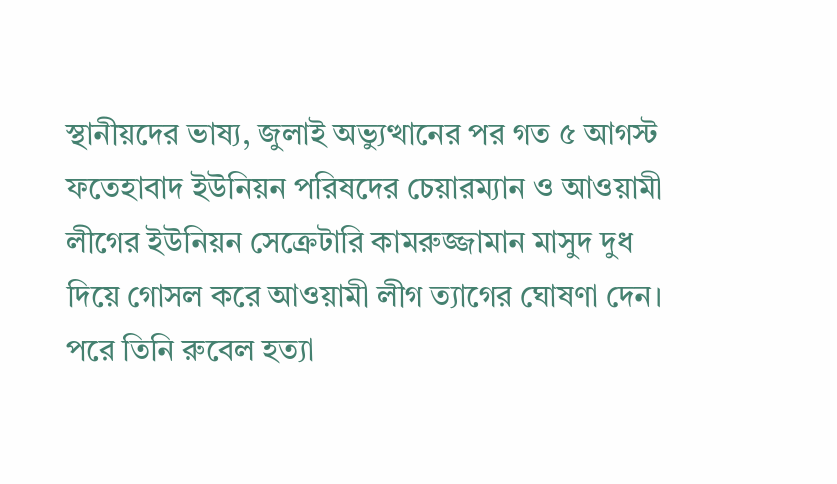স্থানীয়দের ভাষ্য, জুলাই অভ্যুত্থানের পর গত ৫ আগস্ট ফতেহাবাদ ইউনিয়ন পরিষদের চেয়ারম্যান ও আওয়ামী লীগের ইউনিয়ন সেক্রেটারি কামরুজ্জামান মাসুদ দুধ দিয়ে গোসল করে আওয়ামী লীগ ত্যাগের ঘোষণা দেন। পরে তিনি রুবেল হত্যা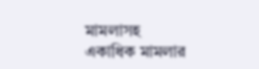মামলাসহ একাধিক মামলার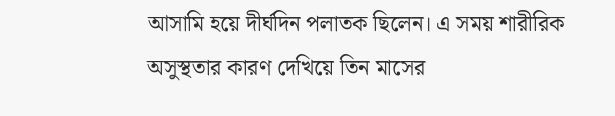আসামি হয়ে দীর্ঘদিন পলাতক ছিলেন। এ সময় শারীরিক অসুস্থতার কারণ দেখিয়ে তিন মাসের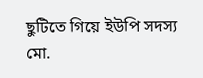ছুটিতে গিয়ে ইউপি সদস্য মো.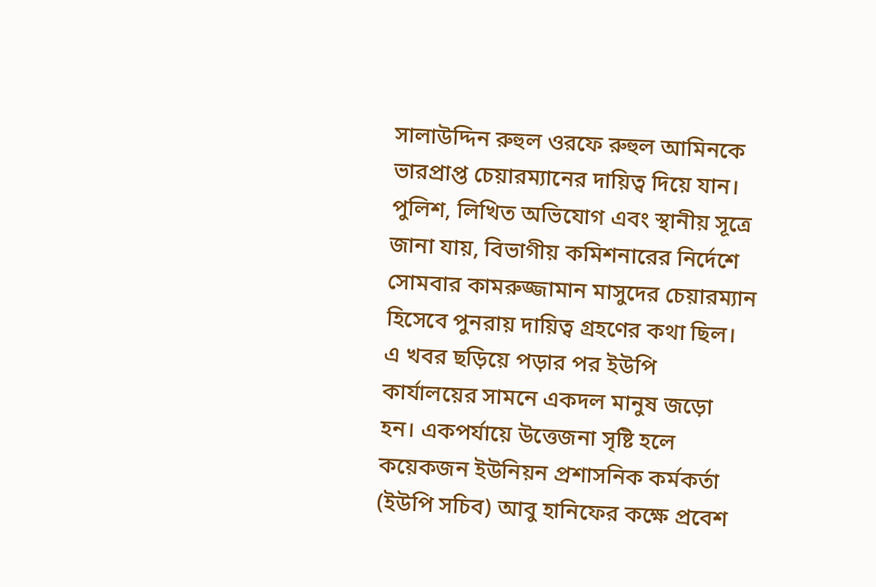সালাউদ্দিন রুহুল ওরফে রুহুল আমিনকে ভারপ্রাপ্ত চেয়ারম্যানের দায়িত্ব দিয়ে যান।
পুলিশ, লিখিত অভিযোগ এবং স্থানীয় সূত্রে জানা যায়, বিভাগীয় কমিশনারের নির্দেশে সোমবার কামরুজ্জামান মাসুদের চেয়ারম্যান হিসেবে পুনরায় দায়িত্ব গ্রহণের কথা ছিল। এ খবর ছড়িয়ে পড়ার পর ইউপি কার্যালয়ের সামনে একদল মানুষ জড়ো হন। একপর্যায়ে উত্তেজনা সৃষ্টি হলে কয়েকজন ইউনিয়ন প্রশাসনিক কর্মকর্তা (ইউপি সচিব) আবু হানিফের কক্ষে প্রবেশ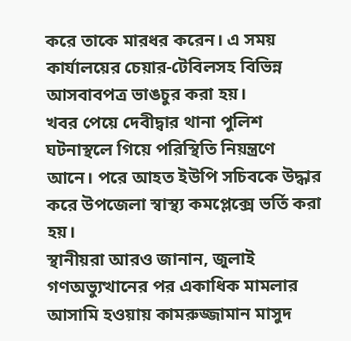করে তাকে মারধর করেন। এ সময় কার্যালয়ের চেয়ার-টেবিলসহ বিভিন্ন আসবাবপত্র ভাঙচুর করা হয়।
খবর পেয়ে দেবীদ্বার থানা পুলিশ ঘটনাস্থলে গিয়ে পরিস্থিতি নিয়ন্ত্রণে আনে। পরে আহত ইউপি সচিবকে উদ্ধার করে উপজেলা স্বাস্থ্য কমপ্লেক্সে ভর্তি করা হয়।
স্থানীয়রা আরও জানান, জুলাই গণঅভ্যুত্থানের পর একাধিক মামলার আসামি হওয়ায় কামরুজ্জামান মাসুদ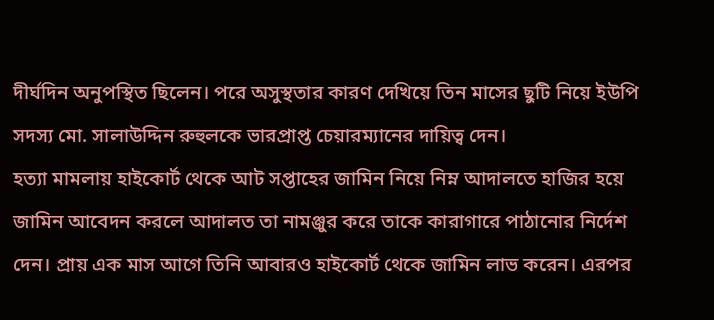দীর্ঘদিন অনুপস্থিত ছিলেন। পরে অসুস্থতার কারণ দেখিয়ে তিন মাসের ছুটি নিয়ে ইউপি সদস্য মো. সালাউদ্দিন রুহুলকে ভারপ্রাপ্ত চেয়ারম্যানের দায়িত্ব দেন।
হত্যা মামলায় হাইকোর্ট থেকে আট সপ্তাহের জামিন নিয়ে নিম্ন আদালতে হাজির হয়ে জামিন আবেদন করলে আদালত তা নামঞ্জুর করে তাকে কারাগারে পাঠানোর নির্দেশ দেন। প্রায় এক মাস আগে তিনি আবারও হাইকোর্ট থেকে জামিন লাভ করেন। এরপর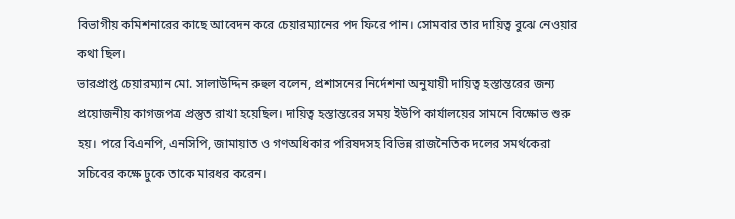বিভাগীয় কমিশনারের কাছে আবেদন করে চেয়ারম্যানের পদ ফিরে পান। সোমবার তার দায়িত্ব বুঝে নেওয়ার কথা ছিল।
ভারপ্রাপ্ত চেয়ারম্যান মো. সালাউদ্দিন রুহুল বলেন, প্রশাসনের নির্দেশনা অনুযায়ী দায়িত্ব হস্তান্তরের জন্য প্রয়োজনীয় কাগজপত্র প্রস্তুত রাখা হয়েছিল। দায়িত্ব হস্তান্তরের সময় ইউপি কার্যালয়ের সামনে বিক্ষোভ শুরু হয়। পরে বিএনপি, এনসিপি, জামায়াত ও গণঅধিকার পরিষদসহ বিভিন্ন রাজনৈতিক দলের সমর্থকেরা সচিবের কক্ষে ঢুকে তাকে মারধর করেন।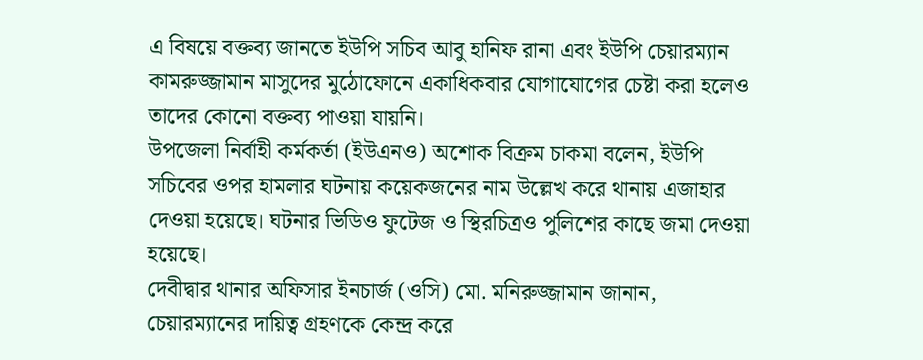এ বিষয়ে বক্তব্য জানতে ইউপি সচিব আবু হানিফ রানা এবং ইউপি চেয়ারম্যান কামরুজ্জামান মাসুদের মুঠোফোনে একাধিকবার যোগাযোগের চেষ্টা করা হলেও তাদের কোনো বক্তব্য পাওয়া যায়নি।
উপজেলা নির্বাহী কর্মকর্তা (ইউএনও) অশোক বিক্রম চাকমা বলেন, ইউপি সচিবের ওপর হামলার ঘটনায় কয়েকজনের নাম উল্লেখ করে থানায় এজাহার দেওয়া হয়েছে। ঘটনার ভিডিও ফুটেজ ও স্থিরচিত্রও পুলিশের কাছে জমা দেওয়া হয়েছে।
দেবীদ্বার থানার অফিসার ইনচার্জ (ওসি) মো. মনিরুজ্জামান জানান, চেয়ারম্যানের দায়িত্ব গ্রহণকে কেন্দ্র করে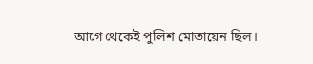আগে থেকেই পুলিশ মোতায়েন ছিল।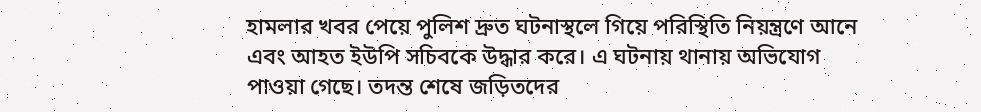হামলার খবর পেয়ে পুলিশ দ্রুত ঘটনাস্থলে গিয়ে পরিস্থিতি নিয়ন্ত্রণে আনে এবং আহত ইউপি সচিবকে উদ্ধার করে। এ ঘটনায় থানায় অভিযোগ পাওয়া গেছে। তদন্ত শেষে জড়িতদের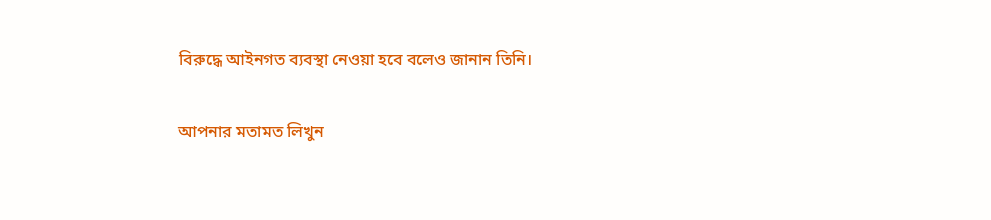বিরুদ্ধে আইনগত ব্যবস্থা নেওয়া হবে বলেও জানান তিনি।

আপনার মতামত লিখুন